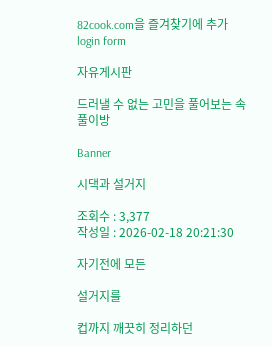82cook.com을 즐겨찾기에 추가
login form

자유게시판

드러낼 수 없는 고민을 풀어보는 속풀이방

Banner

시댁과 설거지

조회수 : 3,377
작성일 : 2026-02-18 20:21:30

자기전에 모든

설거지를

컵까지 깨끗히 정리하던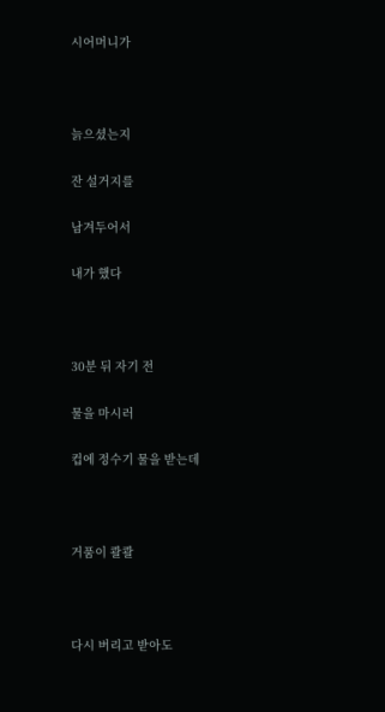시어머니가



늙으셨는지

잔 설거지를

남겨두어서

내가 했다



30분 뒤 자기 전

물을 마시러

컵에 정수기 물을 받는데



거품이 콸콸



다시 버리고 받아도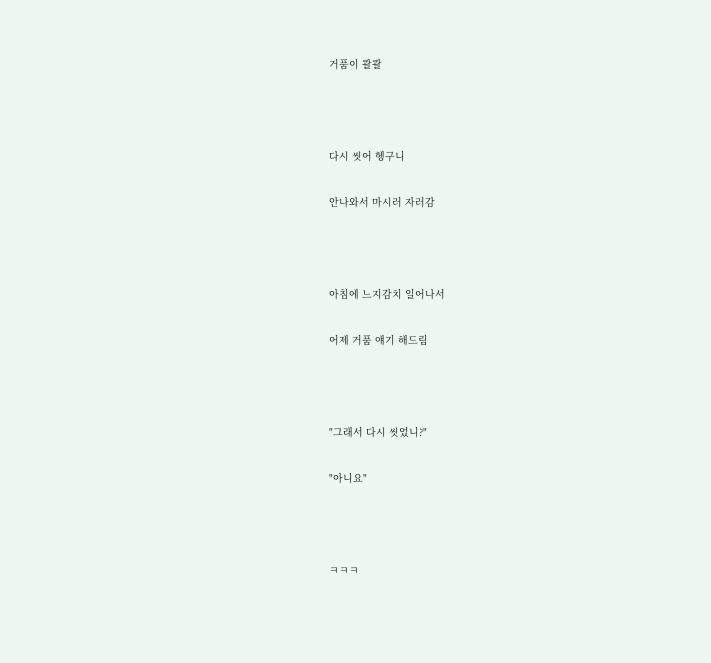거품이 콸콸



다시 씻어 헹구니

안나와서 마시러 자러감



아침에 느지감치 일어나서

어제 거품 얘기 해드림



"그래서 다시 씻었니?"

"아니요"



ㅋㅋㅋ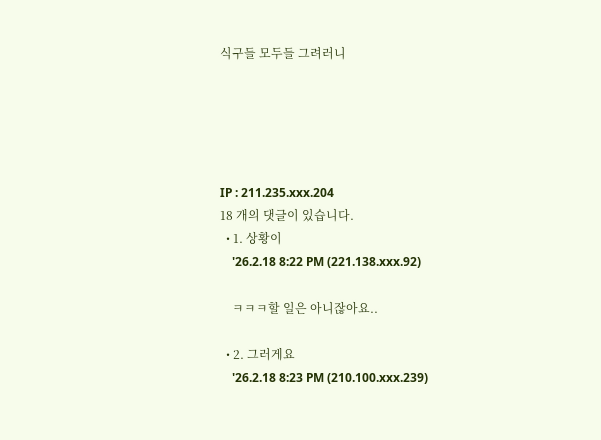식구들 모두들 그려러니





IP : 211.235.xxx.204
18 개의 댓글이 있습니다.
  • 1. 상황이
    '26.2.18 8:22 PM (221.138.xxx.92)

    ㅋㅋㅋ할 일은 아니잖아요..

  • 2. 그러게요
    '26.2.18 8:23 PM (210.100.xxx.239)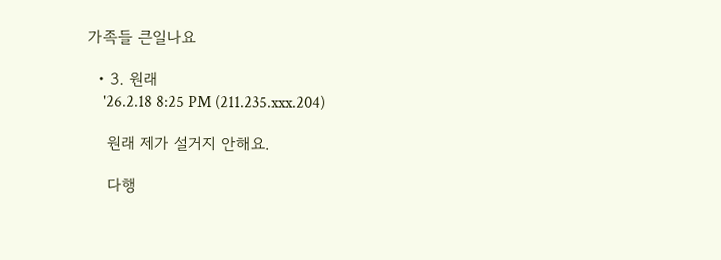가족들 큰일나요

  • 3. 원래
    '26.2.18 8:25 PM (211.235.xxx.204)

    원래 제가 설거지 안해요.

    다행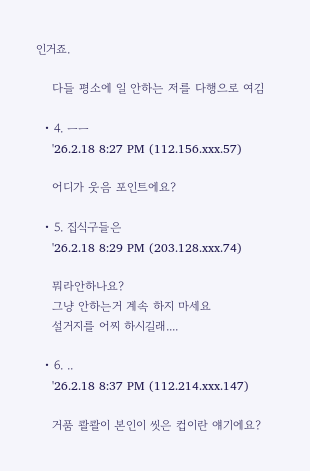인거죠.

    다들 평소에 일 안하는 저를 다행으로 여김

  • 4. ㅡㅡ
    '26.2.18 8:27 PM (112.156.xxx.57)

    어디가 웃음 포인트에요?

  • 5. 집식구들은
    '26.2.18 8:29 PM (203.128.xxx.74)

    뭐라안하나요?
    그냥 안하는거 계속 하지 마세요
    설거지를 어찌 하시길래....

  • 6. ..
    '26.2.18 8:37 PM (112.214.xxx.147)

    거품 콸콸이 본인이 씻은 컵이란 얘기에요?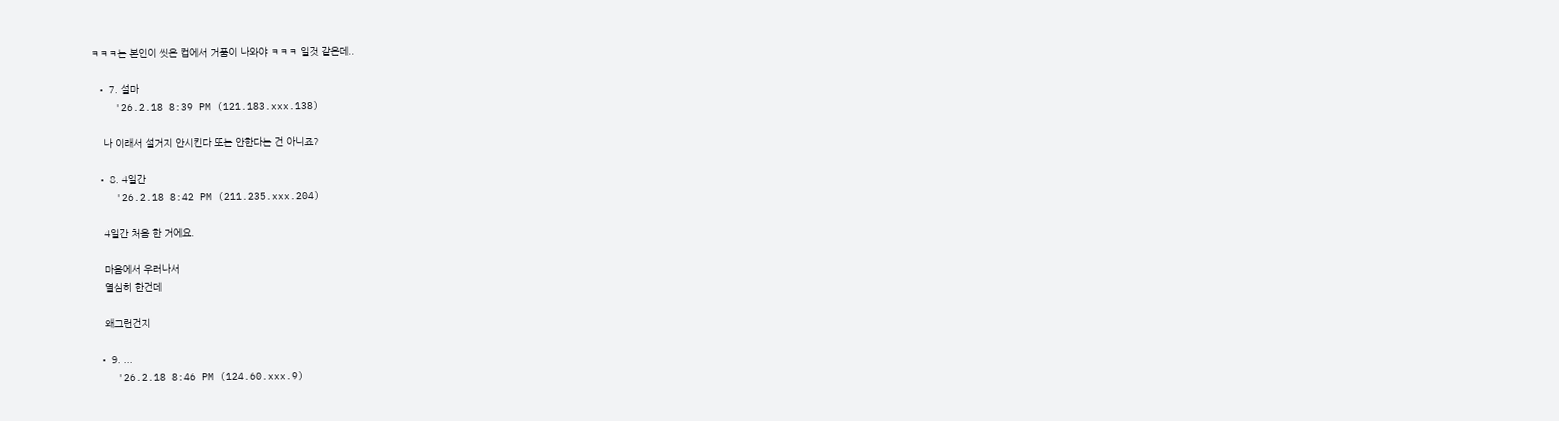ㅋㅋㅋ는 본인이 씻은 컵에서 거품이 나와야 ㅋㅋㅋ 일것 같은데..

  • 7. 설마
    '26.2.18 8:39 PM (121.183.xxx.138)

    나 이래서 설거지 안시킨다 또는 안한다는 건 아니죠?

  • 8. 4일간
    '26.2.18 8:42 PM (211.235.xxx.204)

    4일간 처음 한 거에요.

    마음에서 우러나서
    열심히 한건데

    왜그런건지

  • 9. ...
    '26.2.18 8:46 PM (124.60.xxx.9)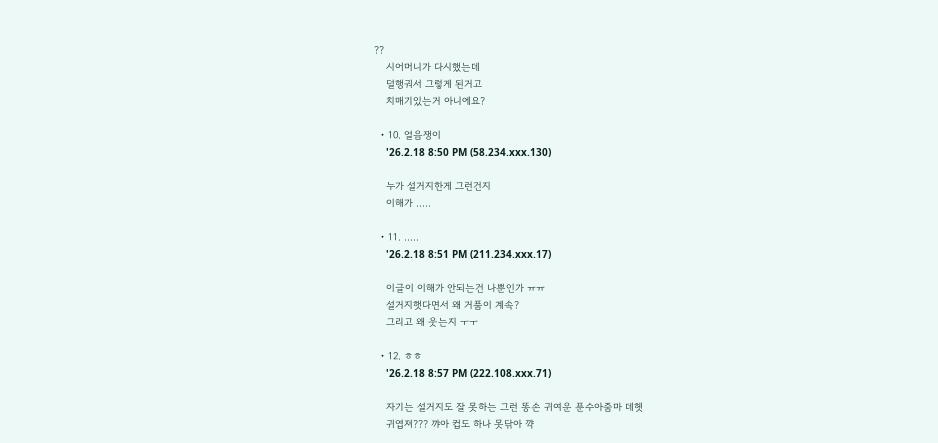??
    시어머니가 다시했는데
    덜행궈서 그렇게 된거고
    치매기있는거 아니에요?

  • 10. 얼음쟁이
    '26.2.18 8:50 PM (58.234.xxx.130)

    누가 설거지한게 그런건지
    이해가 .....

  • 11. …..
    '26.2.18 8:51 PM (211.234.xxx.17)

    이글이 이해가 안되는건 나뿐인가 ㅠㅠ
    설거지햇다면서 왜 거품이 계속?
    그리고 왜 웃는지 ㅜㅜ

  • 12. ㅎㅎ
    '26.2.18 8:57 PM (222.108.xxx.71)

    자기는 설거지도 잘 못하는 그런 똥손 귀여운 푼수아줌마 데헷
    귀엽져??? 꺄아 컵도 하나 못닦아 꺅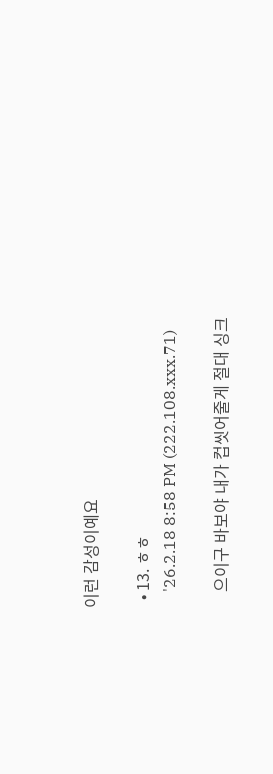이런 감성이예요

  • 13. ㅎㅎ
    '26.2.18 8:58 PM (222.108.xxx.71)

    으이구 바보야 내가 컵씻어줄게 절대 싱크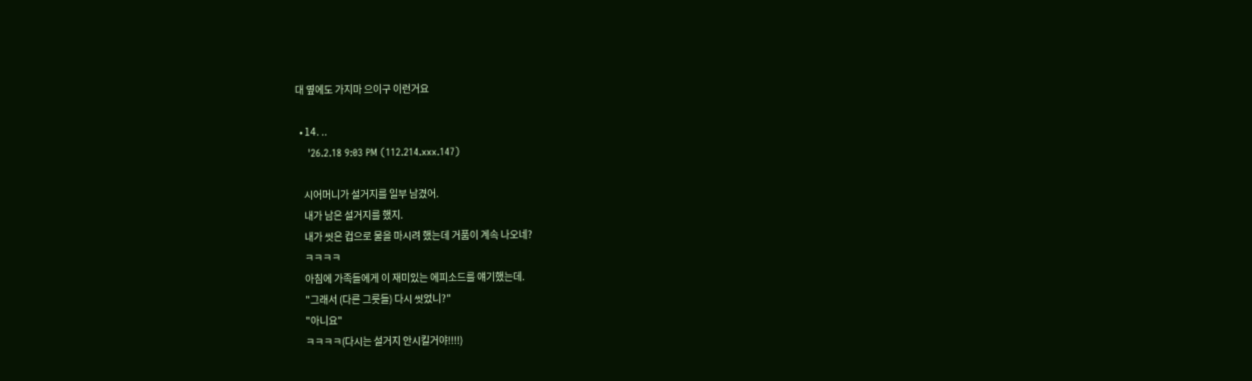대 옆에도 가지마 으이구 이런거요

  • 14. ..
    '26.2.18 9:03 PM (112.214.xxx.147)

    시어머니가 설거지를 일부 남겼어.
    내가 남은 설거지를 했지.
    내가 씻은 컵으로 물을 마시려 했는데 거품이 계속 나오네?
    ㅋㅋㅋㅋ
    아침에 가족들에게 이 재미있는 에피소드를 얘기했는데.
    "그래서 (다른 그릇들) 다시 씻었니?"
    "아니요"
    ㅋㅋㅋㅋ(다시는 설거지 안시킬거야!!!!)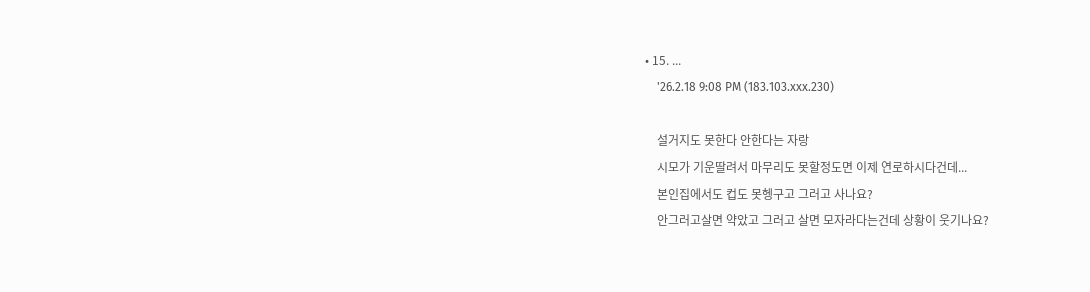• 15. ...
    '26.2.18 9:08 PM (183.103.xxx.230)

    설거지도 못한다 안한다는 자랑
    시모가 기운딸려서 마무리도 못할정도면 이제 연로하시다건데...
    본인집에서도 컵도 못헹구고 그러고 사나요?
    안그러고살면 약았고 그러고 살면 모자라다는건데 상황이 웃기나요?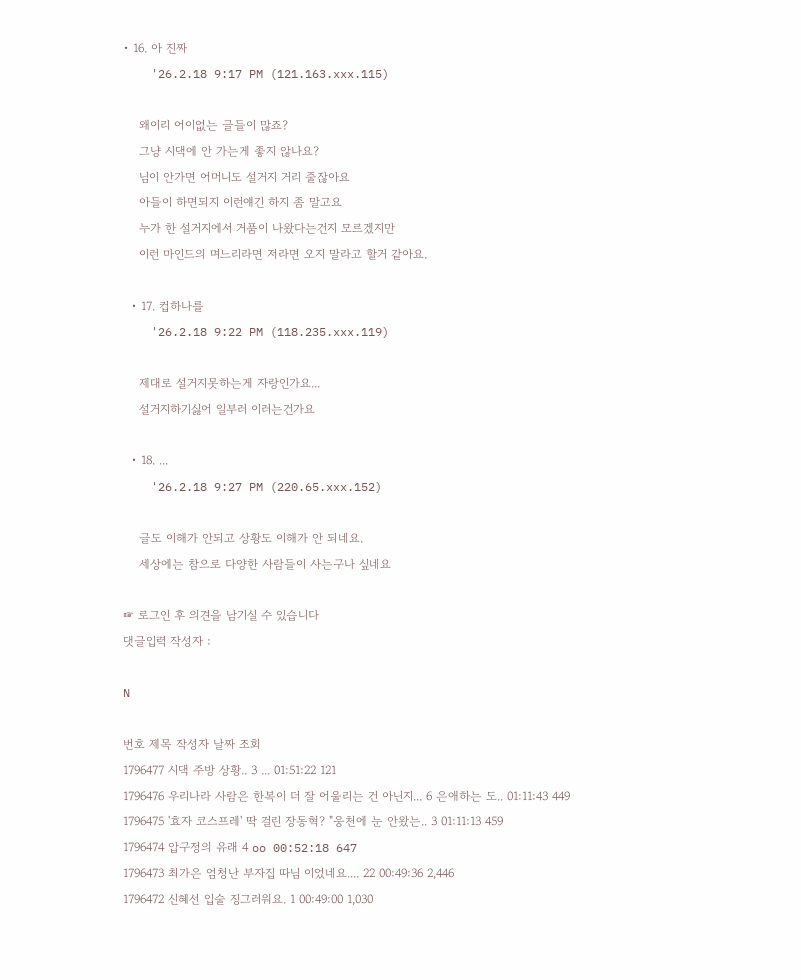• 16. 아 진짜
    '26.2.18 9:17 PM (121.163.xxx.115)

    왜이리 어이없는 글들이 많죠?
    그냥 시댁에 안 가는게 좋지 않나요?
    님이 안가면 어머니도 설거지 거리 줄잖아요
    아들이 하면되지 이런얘긴 하지 좀 말고요
    누가 한 설거지에서 거품이 나왔다는건지 모르겠지만
    이런 마인드의 며느리라면 저라면 오지 말라고 할거 같아요.

  • 17. 컵하나를
    '26.2.18 9:22 PM (118.235.xxx.119)

    제대로 설거지못하는게 자랑인가요...
    설거지하기싫어 일부러 이러는건가요

  • 18. ...
    '26.2.18 9:27 PM (220.65.xxx.152)

    글도 이해가 안되고 상황도 이해가 안 되네요.
    세상에는 참으로 다양한 사람들이 사는구나 싶네요

☞ 로그인 후 의견을 남기실 수 있습니다
댓글입력 작성자 :

N

번호 제목 작성자 날짜 조회
1796477 시댁 주방 상황.. 3 ... 01:51:22 121
1796476 우리나라 사람은 한복이 더 잘 어울리는 건 아닌지... 6 은애하는 도.. 01:11:43 449
1796475 '효자 코스프레' 딱 걸린 장동혁? "웅천에 눈 안왔는.. 3 01:11:13 459
1796474 압구정의 유래 4 oo 00:52:18 647
1796473 최가은 엄청난 부자집 따님 이었네요.... 22 00:49:36 2,446
1796472 신혜선 입술 징그러워요. 1 00:49:00 1,030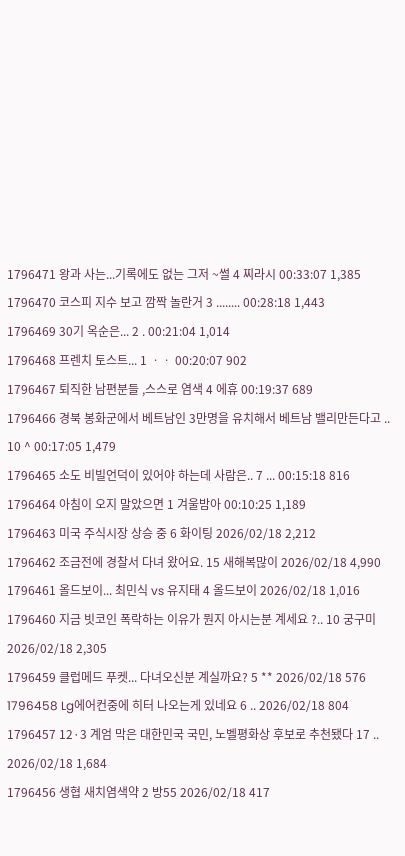1796471 왕과 사는...기록에도 없는 그저 ~썰 4 찌라시 00:33:07 1,385
1796470 코스피 지수 보고 깜짝 놀란거 3 ........ 00:28:18 1,443
1796469 30기 옥순은... 2 . 00:21:04 1,014
1796468 프렌치 토스트... 1 ㆍㆍ 00:20:07 902
1796467 퇴직한 남편분들 ,스스로 염색 4 에휴 00:19:37 689
1796466 경북 봉화군에서 베트남인 3만명을 유치해서 베트남 밸리만든다고 .. 10 ^ 00:17:05 1,479
1796465 소도 비빌언덕이 있어야 하는데 사람은.. 7 ... 00:15:18 816
1796464 아침이 오지 말았으면 1 겨울밤아 00:10:25 1,189
1796463 미국 주식시장 상승 중 6 화이팅 2026/02/18 2,212
1796462 조금전에 경찰서 다녀 왔어요. 15 새해복많이 2026/02/18 4,990
1796461 올드보이... 최민식 vs 유지태 4 올드보이 2026/02/18 1,016
1796460 지금 빗코인 폭락하는 이유가 뭔지 아시는분 계세요 ?.. 10 궁구미 2026/02/18 2,305
1796459 클럽메드 푸켓... 다녀오신분 계실까요? 5 ** 2026/02/18 576
1796458 Lg에어컨중에 히터 나오는게 있네요 6 .. 2026/02/18 804
1796457 12·3 계엄 막은 대한민국 국민, 노벨평화상 후보로 추천됐다 17 .. 2026/02/18 1,684
1796456 생협 새치염색약 2 방55 2026/02/18 417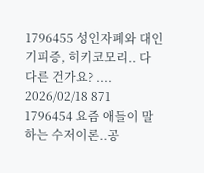1796455 성인자폐와 대인기피증, 히키코모리.. 다 다른 건가요? .... 2026/02/18 871
1796454 요즘 애들이 말하는 수저이론..공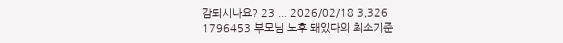감되시나요? 23 ... 2026/02/18 3,326
1796453 부모님 노후 돼있다의 최소기준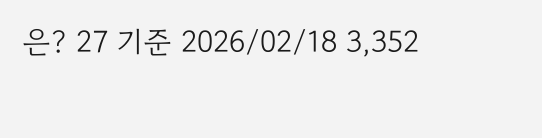은? 27 기준 2026/02/18 3,352